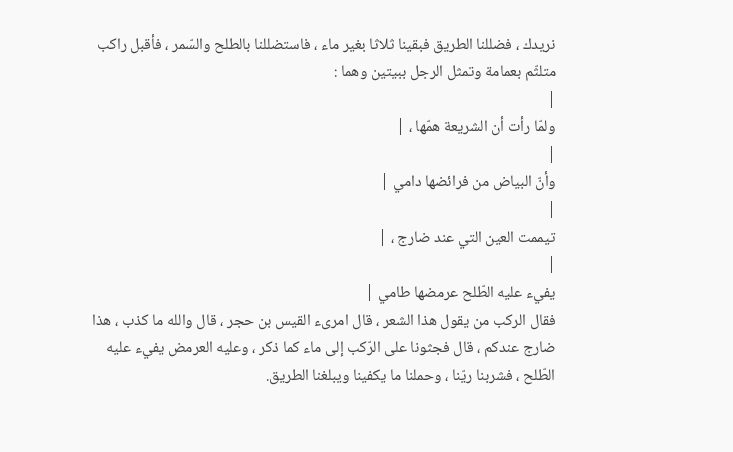نريدك ، فضللنا الطريق فبقينا ثلاثا بغير ماء ، فاستضللنا بالطلح والسّمر ، فأقبل راكب متلثّم بعمامة وتمثل الرجل ببيتين وهما :
|
ولمّا رأت أن الشريعة همّها ، |
|
وأنّ البياض من فرائضها دامي |
|
تيممت العين التي عند ضارج ، |
|
يفيء عليه الطّلح عرمضها طامي |
فقال الركب من يقول هذا الشعر ، قال امرىء القيس بن حجر ، قال والله ما كذب ، هذا ضارج عندكم ، قال فجثونا على الرّكب إلى ماء كما ذكر ، وعليه العرمض يفيء عليه الطّلح ، فشربنا ريّنا ، وحملنا ما يكفينا ويبلغنا الطريق.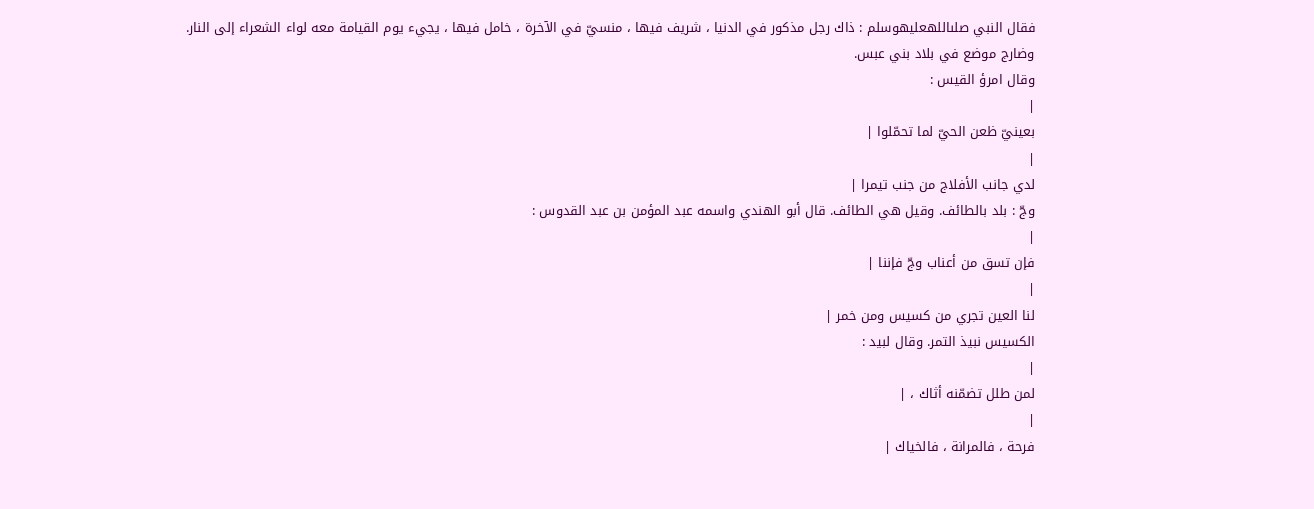فقال النبي صلىاللهعليهوسلم : ذاك رجل مذكور في الدنيا ، شريف فيها ، منسيّ في الآخرة ، خامل فيها ، يجيء يوم القيامة معه لواء الشعراء إلى النار.
وضارج موضع في بلاد بني عبس.
وقال امرؤ القيس :
|
بعينيّ ظعن الحيّ لما تحمّلوا |
|
لدي جانب الأفلاج من جنب تيمرا |
وجّ : بلد بالطائف. وقيل هي الطائف. قال أبو الهندي واسمه عبد المؤمن بن عبد القدوس :
|
فإن تسق من أعناب وجّ فإننا |
|
لنا العين تجري من كسيس ومن خمر |
الكسيس نبيذ التمر. وقال لبيد :
|
لمن طلل تضمّنه أثاك ، |
|
فرحة ، فالمرانة ، فالخياك |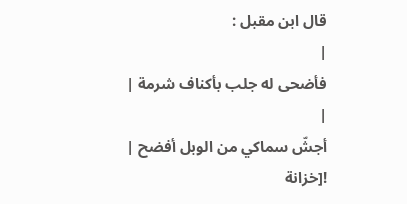قال ابن مقبل :
|
فأضحى له جلب بأكناف شرمة |
|
أجشّ سماكي من الوبل أفضح |
![خزانة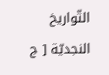التّواريخ النجديّة [ ج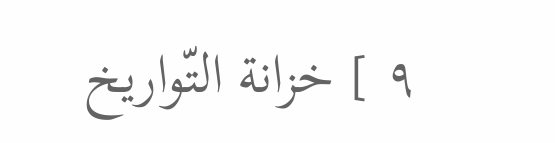٩ ] خزانة التّواريخ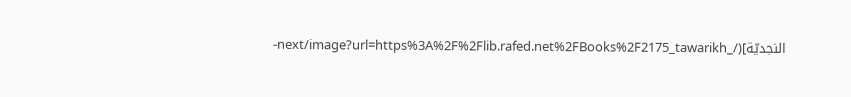النجديّة](/_next/image?url=https%3A%2F%2Flib.rafed.net%2FBooks%2F2175_tawarikh-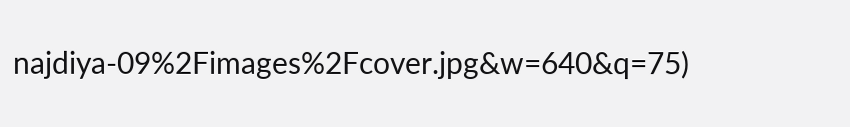najdiya-09%2Fimages%2Fcover.jpg&w=640&q=75)